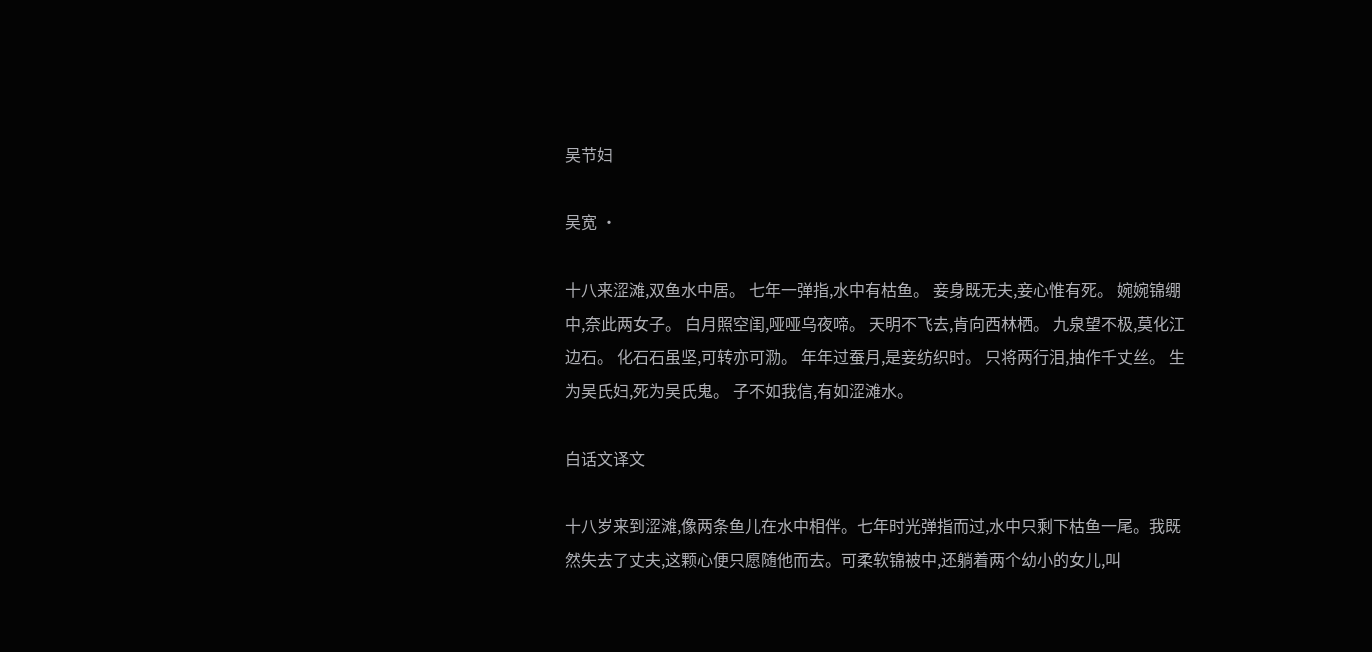吴节妇

吴宽 ·

十八来涩滩,双鱼水中居。 七年一弹指,水中有枯鱼。 妾身既无夫,妾心惟有死。 婉婉锦绷中,奈此两女子。 白月照空闺,哑哑乌夜啼。 天明不飞去,肯向西林栖。 九泉望不极,莫化江边石。 化石石虽坚,可转亦可泐。 年年过蚕月,是妾纺织时。 只将两行泪,抽作千丈丝。 生为吴氏妇,死为吴氏鬼。 子不如我信,有如涩滩水。

白话文译文

十八岁来到涩滩,像两条鱼儿在水中相伴。七年时光弹指而过,水中只剩下枯鱼一尾。我既然失去了丈夫,这颗心便只愿随他而去。可柔软锦被中,还躺着两个幼小的女儿,叫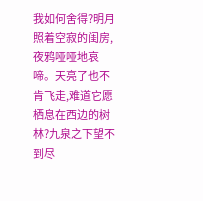我如何舍得?明月照着空寂的闺房,夜鸦哑哑地哀啼。天亮了也不肯飞走,难道它愿栖息在西边的树林?九泉之下望不到尽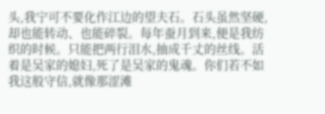头,我宁可不要化作江边的望夫石。石头虽然坚硬,却也能转动、也能碎裂。每年蚕月到来,便是我纺织的时候。只能把两行泪水,抽成千丈的丝线。活着是吴家的媳妇,死了是吴家的鬼魂。你们若不如我这般守信,就像那涩滩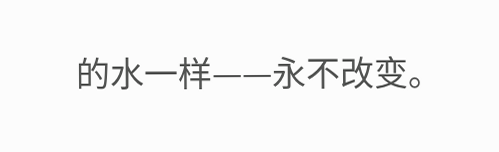的水一样——永不改变。